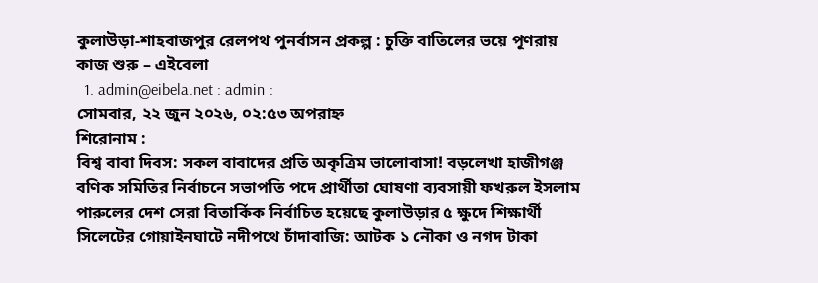কুলাউড়া-শাহবাজপুর রেলপথ পুনর্বাসন প্রকল্প : চুক্তি বাতিলের ভয়ে পূণরায় কাজ শুরু – এইবেলা
  1. admin@eibela.net : admin :
সোমবার, ২২ জুন ২০২৬, ০২:৫৩ অপরাহ্ন
শিরোনাম :
বিশ্ব বাবা দিবস: সকল বাবাদের প্রতি অকৃত্রিম ভালোবাসা! বড়লেখা হাজীগঞ্জ বণিক সমিতির নির্বাচনে সভাপতি পদে প্রার্থীতা ঘোষণা ব্যবসায়ী ফখরুল ইসলাম পারুলের দেশ সেরা বিতার্কিক নির্বাচিত হয়েছে কুলাউড়ার ৫ ক্ষুদে শিক্ষার্থী সি‌লে‌টের গোয়াইনঘাটে নদীপথে চাঁদাবাজি: আটক ১ নৌকা ও নগদ টাকা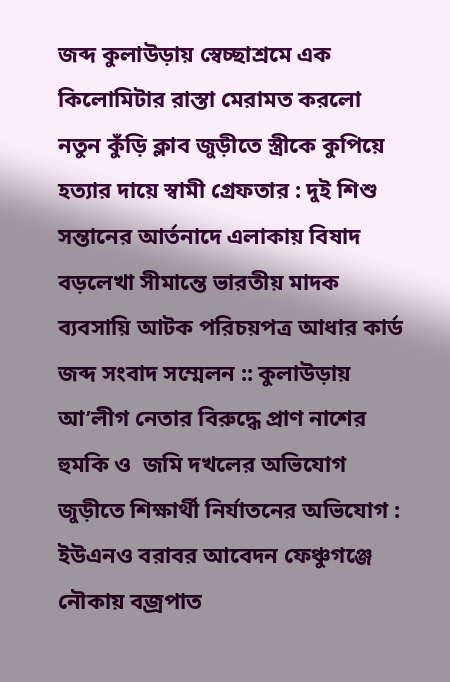জব্দ কুলাউড়ায় স্বেচ্ছাশ্রমে এক কিলোমিটার রাস্তা মেরামত করলো নতুন কুঁড়ি ক্লাব জুড়ীতে স্ত্রীকে কুপিয়ে হত্যার দায়ে স্বামী গ্রেফতার : দুই শিশু সন্তানের আর্তনাদে এলাকায় বিষাদ বড়লেখা সীমান্তে ভারতীয় মাদক ব্যবসায়ি আটক পরিচয়পত্র আধার কার্ড জব্দ সংবাদ সম্মেলন :: কুলাউড়ায় আ’লীগ নেতার বিরুদ্ধে প্রাণ নাশের হুমকি ও  জমি দখলের অভিযোগ জুড়ীতে শিক্ষার্থী নির্যাতনের অভিযোগ : ইউএনও বরাবর আবেদন ফেঞ্চুগঞ্জে নৌকায় বজ্রপাত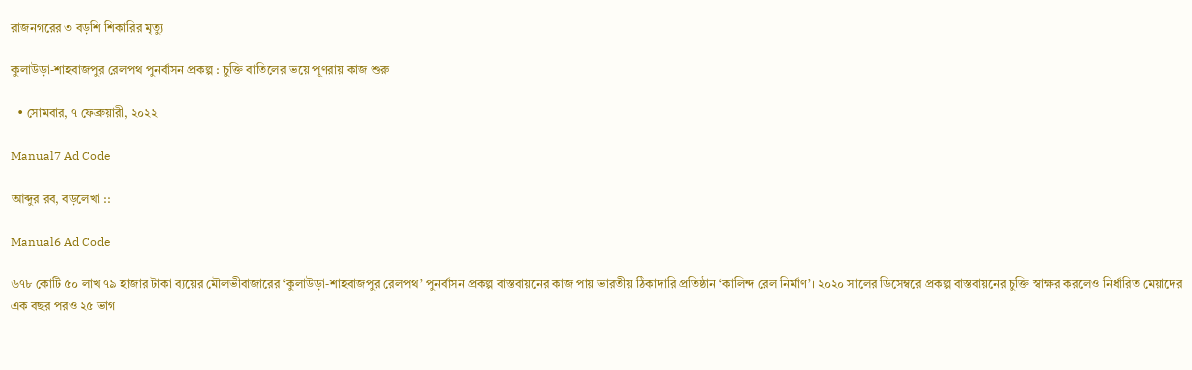রাজনগরের ৩ বড়শি শিকারির মৃত্যু

কুলাউড়া-শাহবাজপুর রেলপথ পুনর্বাসন প্রকল্প : চুক্তি বাতিলের ভয়ে পূণরায় কাজ শুরু

  • সোমবার, ৭ ফেব্রুয়ারী, ২০২২

Manual7 Ad Code

আব্দুর রব, বড়লেখা ::

Manual6 Ad Code

৬৭৮ কোটি ৫০ লাখ ৭৯ হাজার টাকা ব্যয়ের মৌলভীবাজারের ‘কুলাউড়া-শাহবাজপুর রেলপথ’ পুনর্বাসন প্রকল্প বাস্তবায়নের কাজ পায় ভারতীয় ঠিকাদারি প্রতিষ্ঠান ‘কালিন্দ রেল নির্মাণ’। ২০২০ সালের ডিসেম্বরে প্রকল্প বাস্তবায়নের চুক্তি স্বাক্ষর করলেও নির্ধারিত মেয়াদের এক বছর পরও ২৫ ভাগ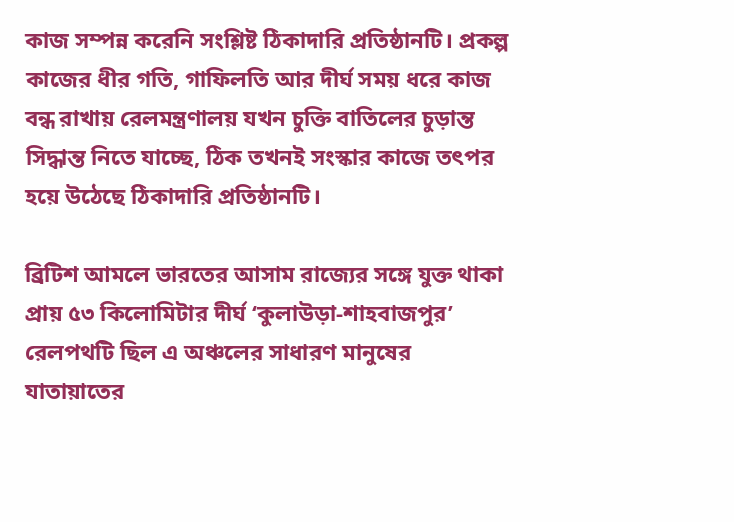কাজ সম্পন্ন করেনি সংশ্লিষ্ট ঠিকাদারি প্রতিষ্ঠানটি। প্রকল্প কাজের ধীর গতি, গাফিলতি আর দীর্ঘ সময় ধরে কাজ বন্ধ রাখায় রেলমন্ত্রণালয় যখন চুক্তি বাতিলের চুড়ান্ত সিদ্ধান্ত নিতে যাচ্ছে, ঠিক তখনই সংস্কার কাজে তৎপর হয়ে উঠেছে ঠিকাদারি প্রতিষ্ঠানটি।

ব্রিটিশ আমলে ভারতের আসাম রাজ্যের সঙ্গে যুক্ত থাকা প্রায় ৫৩ কিলোমিটার দীর্ঘ ‘কুলাউড়া-শাহবাজপুর’ রেলপথটি ছিল এ অঞ্চলের সাধারণ মানুষের যাতায়াতের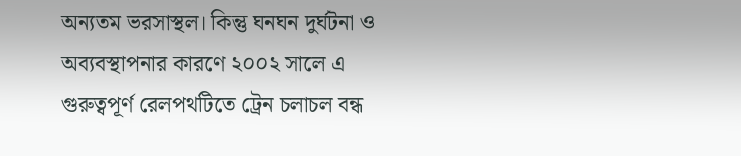অন্যতম ভরসাস্থল। কিন্তু ঘনঘন দুর্ঘটনা ও অব্যবস্থাপনার কারণে ২০০২ সালে এ গুরুত্বপূর্ণ রেলপথটিতে ট্রেন চলাচল বন্ধ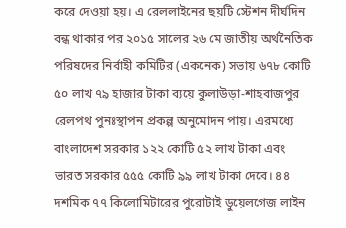করে দেওয়া হয়। এ রেললাইনের ছয়টি স্টেশন দীর্ঘদিন বন্ধ থাকার পর ২০১৫ সালের ২৬ মে জাতীয় অর্থনৈতিক পরিষদের নির্বাহী কমিটির (একনেক) সভায় ৬৭৮ কোটি ৫০ লাখ ৭৯ হাজার টাকা ব্যয়ে কুলাউড়া-শাহবাজপুর রেলপথ পুনঃস্থাপন প্রকল্প অনুমোদন পায়। এরমধ্যে বাংলাদেশ সরকার ১২২ কোটি ৫২ লাখ টাকা এবং ভারত সরকার ৫৫৫ কোটি ৯৯ লাখ টাকা দেবে। ৪৪ দশমিক ৭৭ কিলোমিটারের পুরোটাই ডুয়েলগেজ লাইন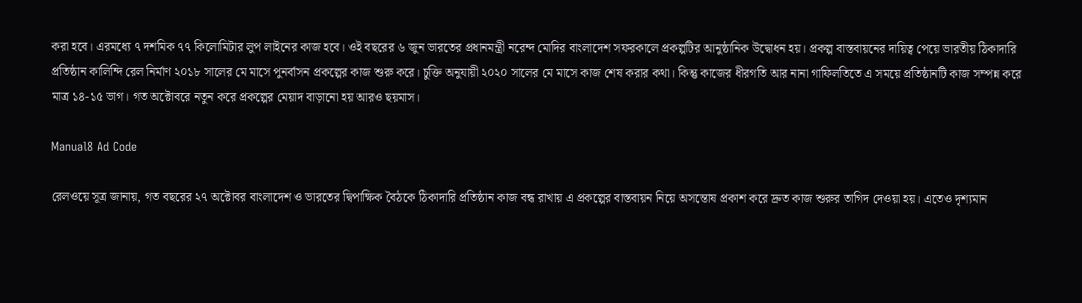করা হবে। এরমধ্যে ৭ দশমিক ৭৭ কিলোমিটার লুপ লাইনের কাজ হবে। ওই বছরের ৬ জুন ভারতের প্রধানমন্ত্রী নরেন্দ মোদির বাংলাদেশ সফরকালে প্রকল্পটির আনুষ্ঠানিক উদ্বোধন হয়। প্রকল্প বাস্তবায়নের দায়িত্ব পেয়ে ভারতীয় ঠিকাদারি প্রতিষ্ঠান কালিন্দি রেল নির্মাণ ২০১৮ সালের মে মাসে পুনর্বাসন প্রকল্পের কাজ শুরু করে। চুক্তি অনুযায়ী ২০২০ সালের মে মাসে কাজ শেষ করার কথা। কিন্তু কাজের ধীরগতি আর নানা গাফিলতিতে এ সময়ে প্রতিষ্ঠানটি কাজ সম্পন্ন করে মাত্র ১৪-১৫ ভাগ। গত অক্টোবরে নতুন করে প্রকল্পের মেয়াদ বাড়ানো হয় আরও ছয়মাস।

Manual8 Ad Code

রেলওয়ে সূত্র জানায়, গত বছরের ২৭ অক্টোবর বাংলাদেশ ও ভারতের দ্বিপাক্ষিক বৈঠকে ঠিকাদারি প্রতিষ্ঠান কাজ বন্ধ রাখায় এ প্রকল্পের বাস্তবায়ন নিয়ে অসন্তোষ প্রকাশ করে দ্রুত কাজ শুরুর তাগিদ দেওয়া হয়। এতেও দৃশ্যমান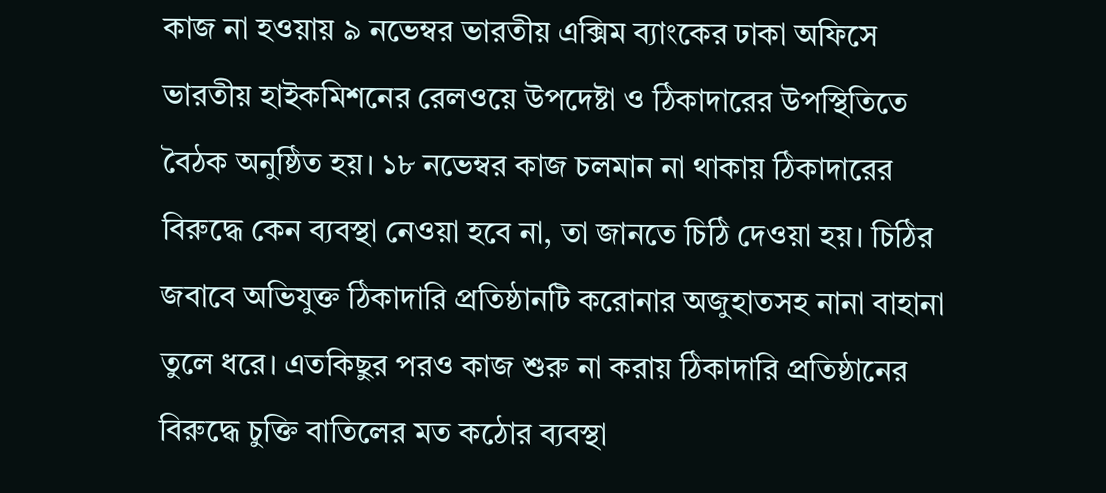কাজ না হওয়ায় ৯ নভেম্বর ভারতীয় এক্সিম ব্যাংকের ঢাকা অফিসে ভারতীয় হাইকমিশনের রেলওয়ে উপদেষ্টা ও ঠিকাদারের উপস্থিতিতে বৈঠক অনুষ্ঠিত হয়। ১৮ নভেম্বর কাজ চলমান না থাকায় ঠিকাদারের বিরুদ্ধে কেন ব্যবস্থা নেওয়া হবে না, তা জানতে চিঠি দেওয়া হয়। চিঠির জবাবে অভিযুক্ত ঠিকাদারি প্রতিষ্ঠানটি করোনার অজুহাতসহ নানা বাহানা তুলে ধরে। এতকিছুর পরও কাজ শুরু না করায় ঠিকাদারি প্রতিষ্ঠানের বিরুদ্ধে চুক্তি বাতিলের মত কঠোর ব্যবস্থা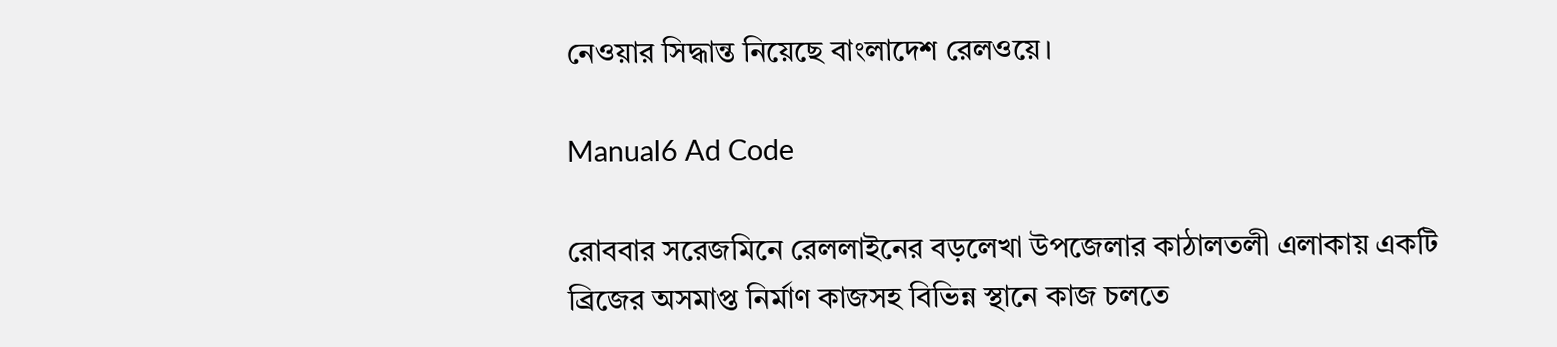নেওয়ার সিদ্ধান্ত নিয়েছে বাংলাদেশ রেলওয়ে।

Manual6 Ad Code

রোববার সরেজমিনে রেললাইনের বড়লেখা উপজেলার কাঠালতলী এলাকায় একটি ব্রিজের অসমাপ্ত নির্মাণ কাজসহ বিভিন্ন স্থানে কাজ চলতে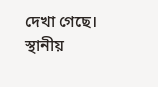দেখা গেছে। স্থানীয়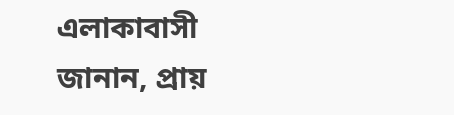এলাকাবাসী জানান, প্রায়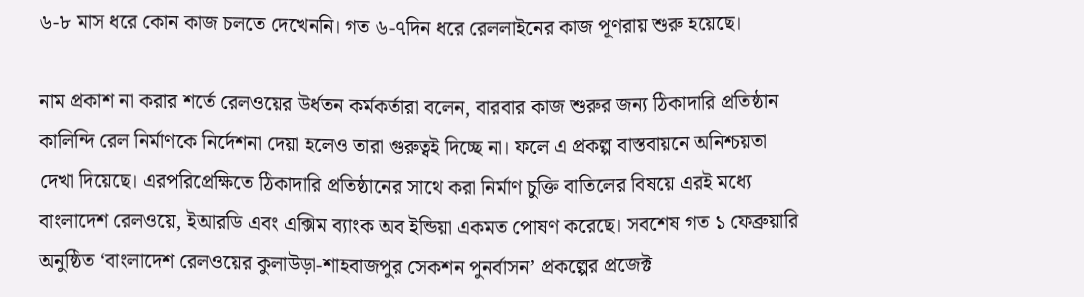৬-৮ মাস ধরে কোন কাজ চলতে দেখেননি। গত ৬-৭দিন ধরে রেললাইনের কাজ পূণরায় শুরু হয়েছে।

নাম প্রকাশ না করার শর্তে রেলওয়ের উর্ধতন কর্মকর্তারা বলেন, বারবার কাজ শুরুর জন্য ঠিকাদারি প্রতিষ্ঠান কালিন্দি রেল নির্মাণকে নির্দেশনা দেয়া হলেও তারা গুরুত্বই দিচ্ছে না। ফলে এ প্রকল্প বাস্তবায়নে অনিশ্চয়তা দেখা দিয়েছে। এরপরিপ্রেক্ষিতে ঠিকাদারি প্রতিষ্ঠানের সাথে করা নির্মাণ চুক্তি বাতিলের বিষয়ে এরই মধ্যে বাংলাদেশ রেলওয়ে, ইআরডি এবং এক্সিম ব্যাংক অব ইন্ডিয়া একমত পোষণ করেছে। সবশেষ গত ১ ফেব্রুয়ারি অনুষ্ঠিত ‘বাংলাদেশ রেলওয়ের কুলাউড়া-শাহবাজপুর সেকশন পুনর্বাসন’ প্রকল্পের প্রজেক্ট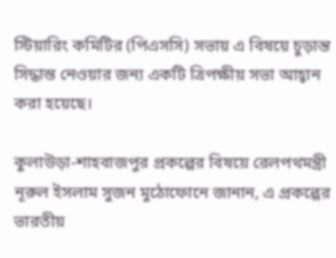স্টিয়ারিং কমিটির (পিএসসি) সভায় এ বিষয়ে চুড়ান্ত সিদ্ধান্ত নেওয়ার জন্য একটি ত্রিপক্ষীয় সভা আহ্বান করা হয়েছে।

কুলাউড়া-শাহবাজপুর প্রকল্পের বিষয়ে রেলপথমন্ত্রী নূরুল ইসলাম সুজন মুঠোফোনে জানান, এ প্রকল্পের ভারতীয়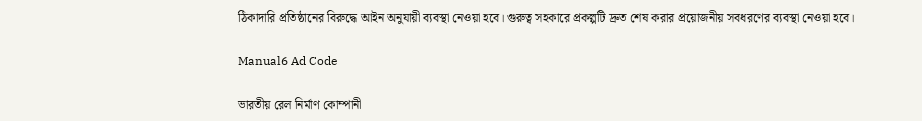ঠিকাদারি প্রতিষ্ঠানের বিরুদ্ধে আইন অনুযায়ী ব্যবস্থা নেওয়া হবে। গুরুত্ব সহকারে প্রকল্পটি দ্রুত শেষ করার প্রয়োজনীয় সবধরণের ব্যবস্থা নেওয়া হবে।

Manual6 Ad Code

ভারতীয় রেল নির্মাণ কোম্পানী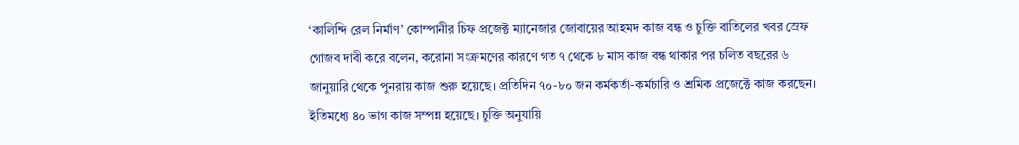‘কালিন্দি রেল নির্মাণ’ কোম্পানীর চিফ প্রজেক্ট ম্যানেজার জোবায়ের আহমদ কাজ বন্ধ ও চুক্তি বাতিলের খবর স্রেফ গোজব দাবী করে বলেন, করোনা সংক্রমণের কারণে গত ৭ থেকে ৮ মাস কাজ বন্ধ থাকার পর চলিত বছরের ৬ জানুয়ারি থেকে পুনরায় কাজ শুরু হয়েছে। প্রতিদিন ৭০-৮০ জন কর্মকর্তা-কর্মচারি ও শ্রমিক প্রজেক্টে কাজ করছেন। ইতিমধ্যে ৪০ ভাগ কাজ সম্পন্ন হয়েছে। চুক্তি অনুযায়ি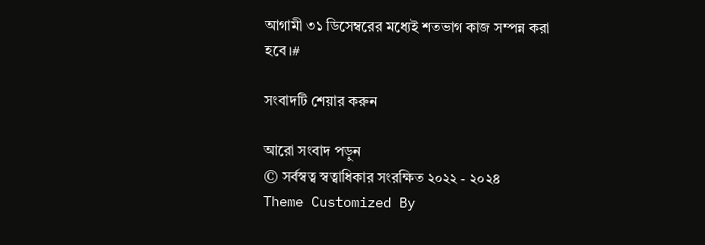আগামী ৩১ ডিসেম্বরের মধ্যেই শতভাগ কাজ সম্পন্ন করা হবে।#

সংবাদটি শেয়ার করুন

আরো সংবাদ পড়ুন
© সর্বস্বত্ব স্বত্বাধিকার সংরক্ষিত ২০২২ - ২০২৪
Theme Customized By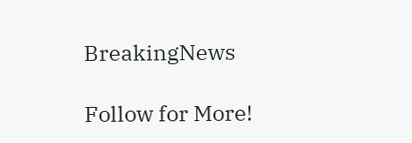BreakingNews

Follow for More!